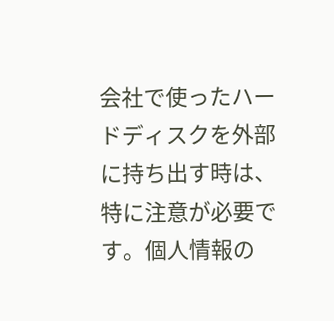会社で使ったハードディスクを外部に持ち出す時は、特に注意が必要です。個人情報の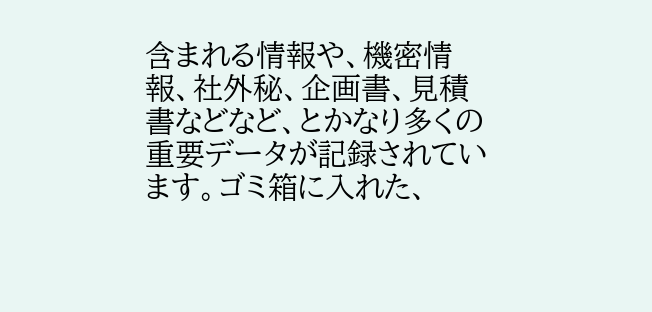含まれる情報や、機密情報、社外秘、企画書、見積書などなど、とかなり多くの重要データが記録されています。ゴミ箱に入れた、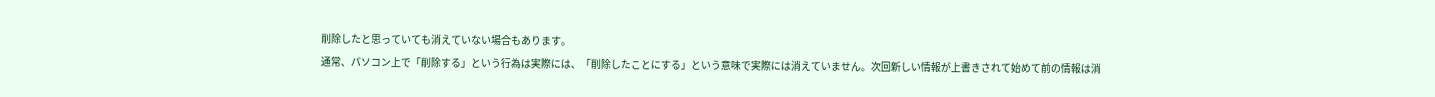削除したと思っていても消えていない場合もあります。
通常、パソコン上で「削除する」という行為は実際には、「削除したことにする」という意味で実際には消えていません。次回新しい情報が上書きされて始めて前の情報は消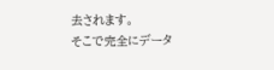去されます。
そこで完全にデータ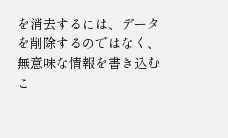を消去するには、データを削除するのではなく、無意味な情報を書き込むこ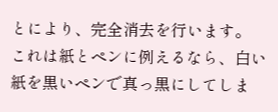とにより、完全消去を行います。
これは紙とペンに例えるなら、白い紙を黒いペンで真っ黒にしてしま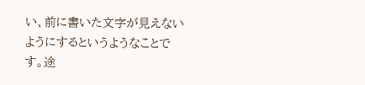い、前に書いた文字が見えないようにするというようなことです。途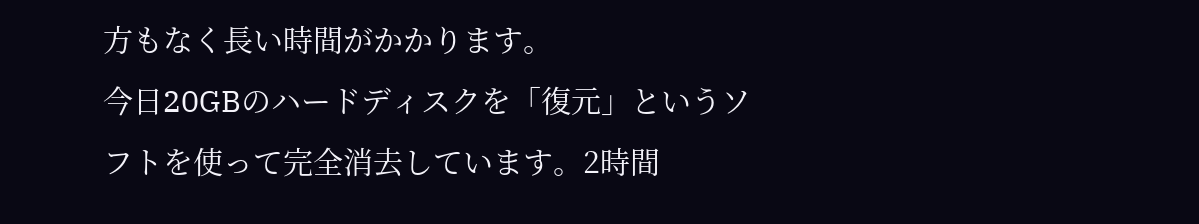方もなく長い時間がかかります。
今日20GBのハードディスクを「復元」というソフトを使って完全消去しています。2時間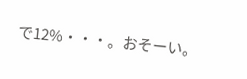で12%・・・。おそーい。